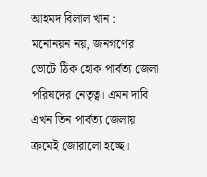আহমদ বিলাল খান :
মনোনয়ন নয়, জনগণের ভোটে ঠিক হোক পার্বত্য জেলা পরিষদের নেতৃত্ব। এমন দাবি এখন তিন পার্বত্য জেলায় ক্রমেই জোরালো হচ্ছে।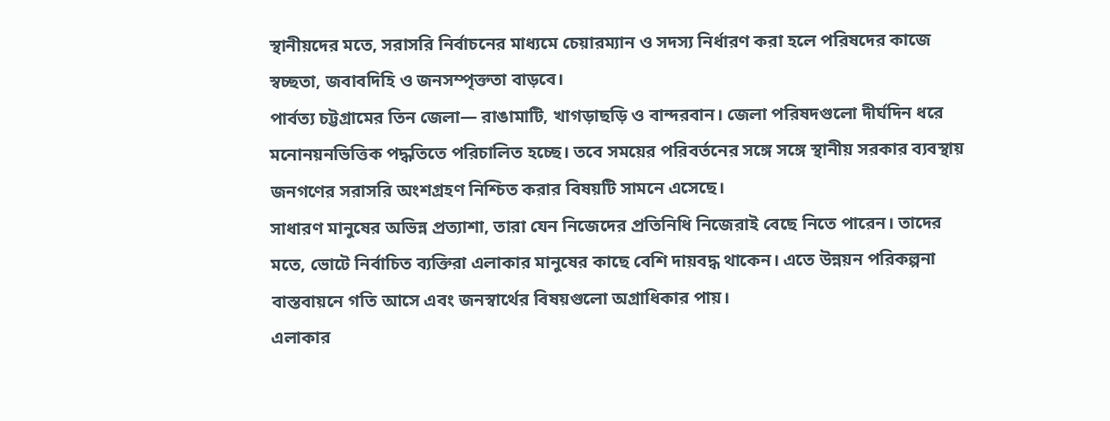স্থানীয়দের মতে, সরাসরি নির্বাচনের মাধ্যমে চেয়ারম্যান ও সদস্য নির্ধারণ করা হলে পরিষদের কাজে স্বচ্ছতা, জবাবদিহি ও জনসম্পৃক্ততা বাড়বে।
পার্বত্য চট্টগ্রামের তিন জেলা— রাঙামাটি, খাগড়াছড়ি ও বান্দরবান। জেলা পরিষদগুলো দীর্ঘদিন ধরে মনোনয়নভিত্তিক পদ্ধতিতে পরিচালিত হচ্ছে। তবে সময়ের পরিবর্তনের সঙ্গে সঙ্গে স্থানীয় সরকার ব্যবস্থায় জনগণের সরাসরি অংশগ্রহণ নিশ্চিত করার বিষয়টি সামনে এসেছে।
সাধারণ মানুষের অভিন্ন প্রত্যাশা, তারা যেন নিজেদের প্রতিনিধি নিজেরাই বেছে নিতে পারেন। তাদের মতে, ভোটে নির্বাচিত ব্যক্তিরা এলাকার মানুষের কাছে বেশি দায়বদ্ধ থাকেন। এতে উন্নয়ন পরিকল্পনা বাস্তবায়নে গতি আসে এবং জনস্বার্থের বিষয়গুলো অগ্রাধিকার পায়।
এলাকার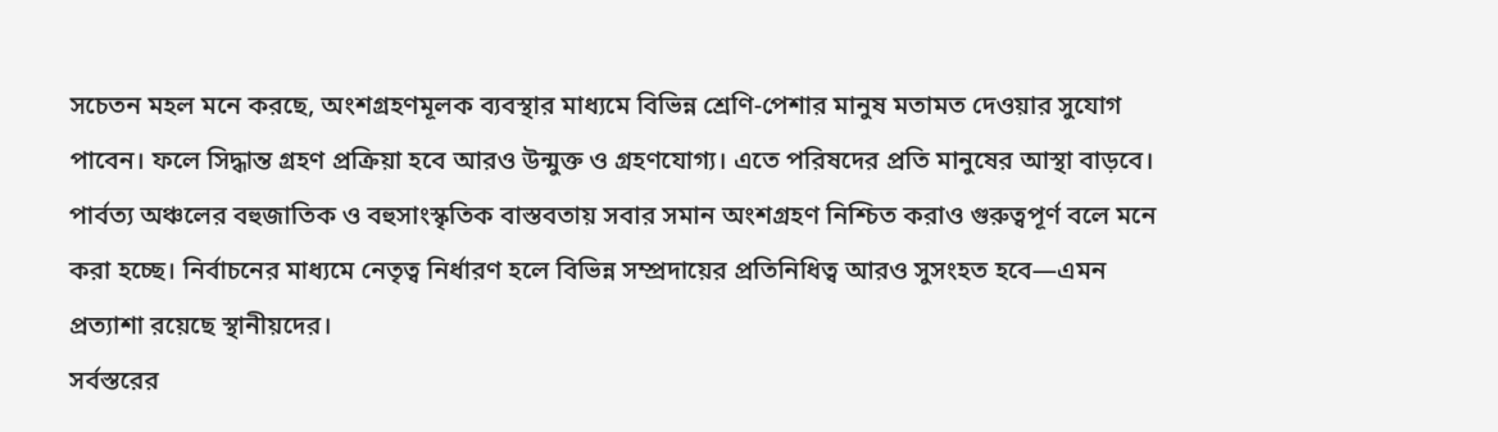সচেতন মহল মনে করছে, অংশগ্রহণমূলক ব্যবস্থার মাধ্যমে বিভিন্ন শ্রেণি-পেশার মানুষ মতামত দেওয়ার সুযোগ পাবেন। ফলে সিদ্ধান্ত গ্রহণ প্রক্রিয়া হবে আরও উন্মুক্ত ও গ্রহণযোগ্য। এতে পরিষদের প্রতি মানুষের আস্থা বাড়বে।
পার্বত্য অঞ্চলের বহুজাতিক ও বহুসাংস্কৃতিক বাস্তবতায় সবার সমান অংশগ্রহণ নিশ্চিত করাও গুরুত্বপূর্ণ বলে মনে করা হচ্ছে। নির্বাচনের মাধ্যমে নেতৃত্ব নির্ধারণ হলে বিভিন্ন সম্প্রদায়ের প্রতিনিধিত্ব আরও সুসংহত হবে—এমন প্রত্যাশা রয়েছে স্থানীয়দের।
সর্বস্তরের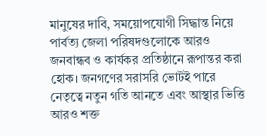মানুষের দাবি, সময়োপযোগী সিদ্ধান্ত নিয়ে পার্বত্য জেলা পরিষদগুলোকে আরও জনবান্ধব ও কার্যকর প্রতিষ্ঠানে রূপান্তর করা হোক। জনগণের সরাসরি ভোটই পারে নেতৃত্বে নতুন গতি আনতে এবং আস্থার ভিত্তি আরও শক্ত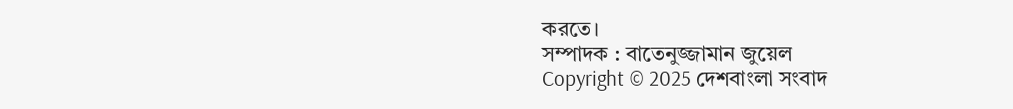করতে।
সম্পাদক : বাতেনুজ্জামান জুয়েল
Copyright © 2025 দেশবাংলা সংবাদ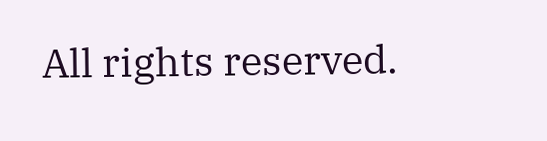All rights reserved.